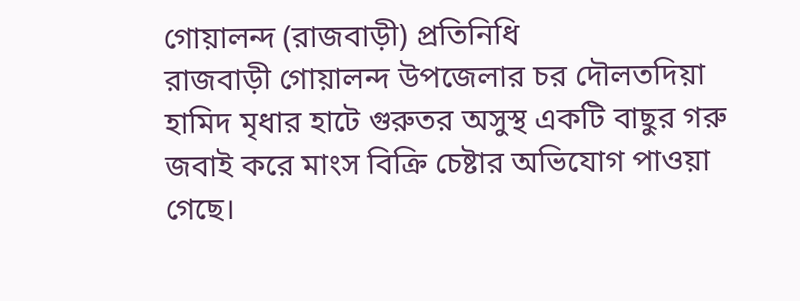গোয়ালন্দ (রাজবাড়ী) প্রতিনিধি
রাজবাড়ী গোয়ালন্দ উপজেলার চর দৌলতদিয়া হামিদ মৃধার হাটে গুরুতর অসুস্থ একটি বাছুর গরু জবাই করে মাংস বিক্রি চেষ্টার অভিযোগ পাওয়া গেছে।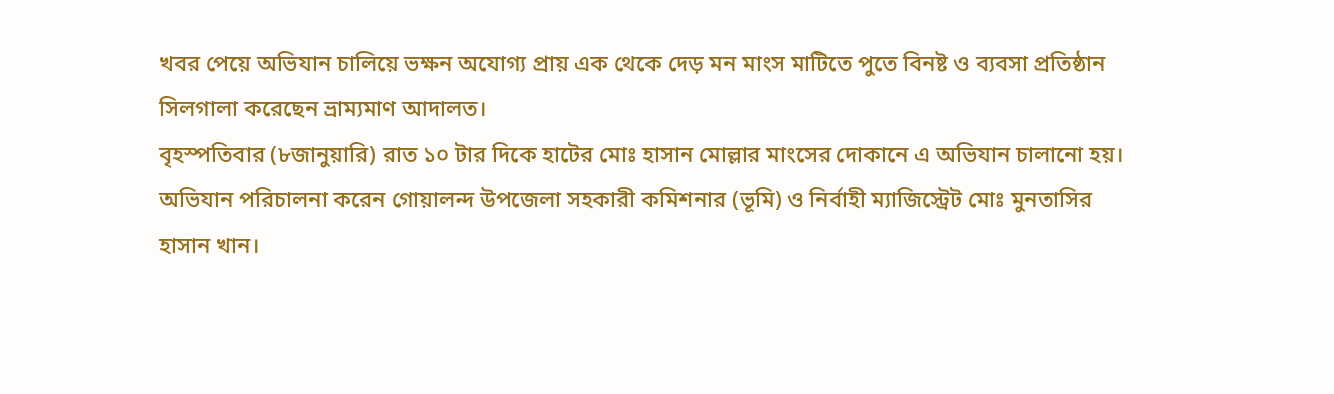খবর পেয়ে অভিযান চালিয়ে ভক্ষন অযোগ্য প্রায় এক থেকে দেড় মন মাংস মাটিতে পুতে বিনষ্ট ও ব্যবসা প্রতিষ্ঠান সিলগালা করেছেন ভ্রাম্যমাণ আদালত।
বৃহস্পতিবার (৮জানুয়ারি) রাত ১০ টার দিকে হাটের মোঃ হাসান মোল্লার মাংসের দোকানে এ অভিযান চালানো হয়।
অভিযান পরিচালনা করেন গোয়ালন্দ উপজেলা সহকারী কমিশনার (ভূমি) ও নির্বাহী ম্যাজিস্ট্রেট মোঃ মুনতাসির হাসান খান।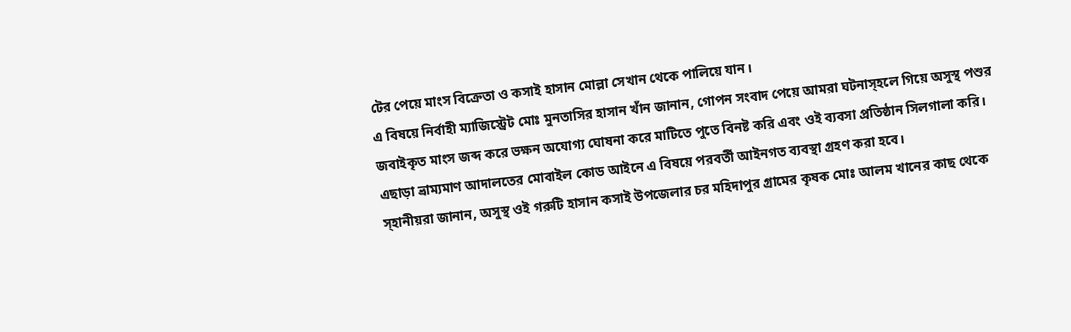টের পেয়ে মাংস বিক্রেতা ও কসাই হাসান মোল্লা সেখান থেকে পালিয়ে যান।
এ বিষয়ে নির্বাহী ম্যাজিস্ট্রেট মোঃ মুনতাসির হাসান খাঁন জানান, গোপন সংবাদ পেয়ে আমরা ঘটনাস্হলে গিয়ে অসুস্থ পশুর জবাইকৃত মাংস জব্দ করে ভক্ষন অযোগ্য ঘোষনা করে মাটিতে পুতে বিনষ্ট করি এবং ওই ব্যবসা প্রতিষ্ঠান সিলগালা করি।
এছাড়া ভ্রাম্যমাণ আদালতের মোবাইল কোড আইনে এ বিষয়ে পরবর্তী আইনগত ব্যবস্থা গ্রহণ করা হবে।
স্হানীয়রা জানান, অসুস্থ ওই গরুটি হাসান কসাই উপজেলার চর মহিদাপুর গ্রামের কৃষক মোঃ আলম খানের কাছ থেকে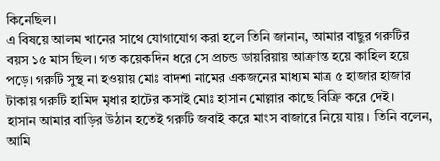কিনেছিল।
এ বিষয়ে আলম খানের সাথে যোগাযোগ করা হলে তিনি জানান, আমার বাছুর গরুটির বয়স ১৫ মাস ছিল। গত কয়েকদিন ধরে সে প্রচন্ড ডায়রিয়ায় আক্রান্ত হয়ে কাহিল হয়ে পড়ে। গরুটি সুস্থ না হওয়ায় মোঃ বাদশা নামের একজনের মাধ্যম মাত্র ৫ হাজার হাজার টাকায় গরুটি হামিদ মৃধার হাটের কসাই মোঃ হাসান মোল্লার কাছে বিক্রি করে দেই।
হাসান আমার বাড়ির উঠান হতেই গরুটি জবাই করে মাংস বাজারে নিয়ে যায়। তিনি বলেন, আমি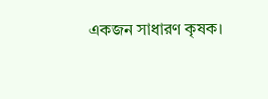একজন সাধারণ কৃষক।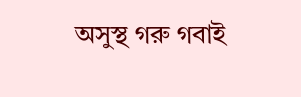অসুস্থ গরু গবাই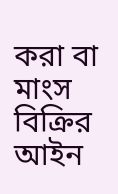করা বা মাংস বিক্রির আইন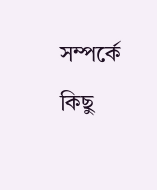সম্পর্কে কিছু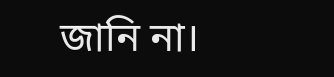জানি না।